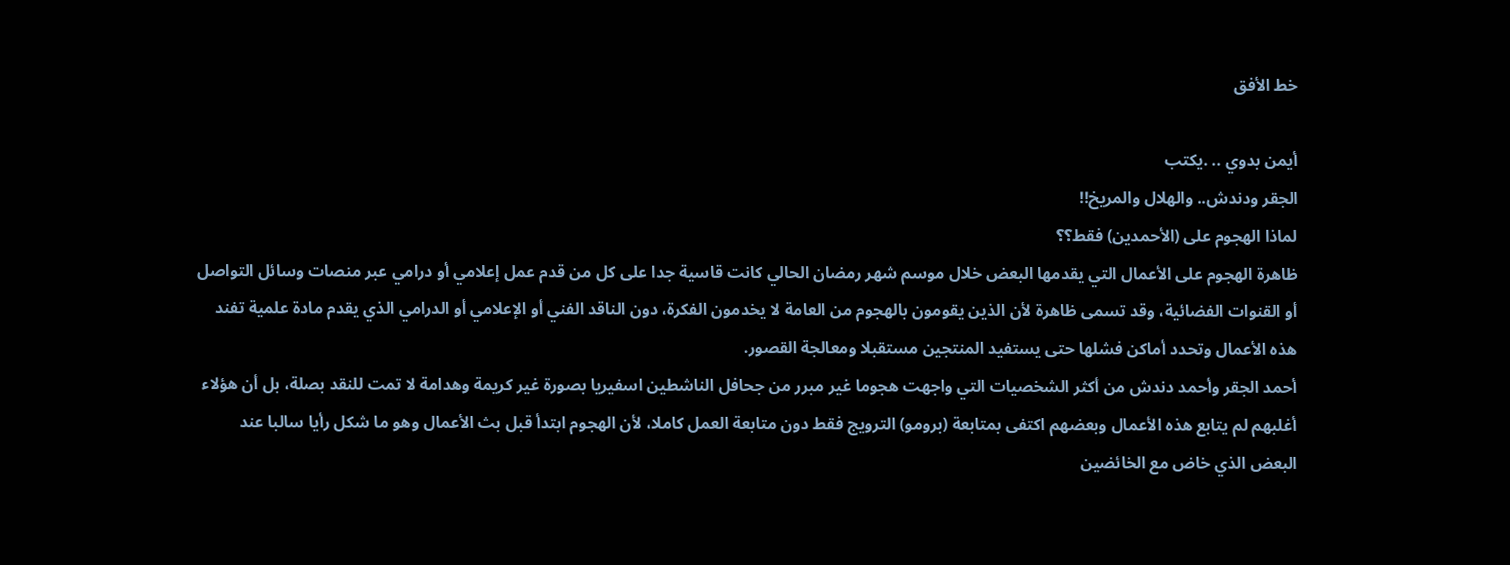خط الأفق

أيمن بدوي .. .يكتب
الجقر ودندش.. والهلال والمريخ!!
لماذا الهجوم على (الأحمدين) فقط؟؟
ظاهرة الهجوم على الأعمال التي يقدمها البعض خلال موسم شهر رمضان الحالي كانت قاسية جدا على كل من قدم عمل إعلامي أو درامي عبر منصات وسائل التواصل أو القنوات الفضائية، وقد تسمى ظاهرة لأن الذين يقومون بالهجوم من العامة لا يخدمون الفكرة، دون الناقد الفني أو الإعلامي أو الدرامي الذي يقدم مادة علمية تفند هذه الأعمال وتحدد أماكن فشلها حتى يستفيد المنتجين مستقبلا ومعالجة القصور.
أحمد الجقر وأحمد دندش من أكثر الشخصيات التي واجهت هجوما غير مبرر من جحافل الناشطين اسفيريا بصورة غير كريمة وهدامة لا تمت للنقد بصلة، بل أن هؤلاء أغلبهم لم يتابع هذه الأعمال وبعضهم اكتفى بمتابعة (برومو) الترويج فقط دون متابعة العمل كاملا، لأن الهجوم ابتدأ قبل بث الأعمال وهو ما شكل رأيا سالبا عند البعض الذي خاض مع الخائضين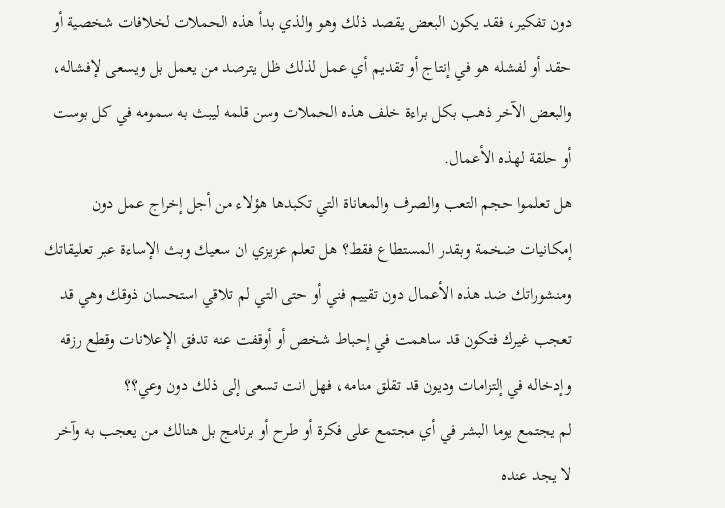دون تفكير، فقد يكون البعض يقصد ذلك وهو والذي بدأ هذه الحملات لخلافات شخصية أو حقد أو لفشله هو في إنتاج أو تقديم أي عمل لذلك ظل يترصد من يعمل بل ويسعى لإفشاله، والبعض الآخر ذهب بكل براءة خلف هذه الحملات وسن قلمه ليبث به سمومه في كل بوست أو حلقة لهذه الأعمال.
هل تعلموا حجم التعب والصرف والمعاناة التي تكبدها هؤلاء من أجل إخراج عمل دون إمكانيات ضخمة وبقدر المستطاع فقط؟ هل تعلم عزيزي ان سعيك وبث الإساءة عبر تعليقاتك ومنشوراتك ضد هذه الأعمال دون تقييم فني أو حتى التي لم تلاقي استحسان ذوقك وهي قد تعجب غيرك فتكون قد ساهمت في إحباط شخص أو أوقفت عنه تدفق الإعلانات وقطع رزقه وإدخاله في إلتزامات وديون قد تقلق منامه، فهل انت تسعى إلى ذلك دون وعي؟؟
لم يجتمع يوما البشر في أي مجتمع على فكرة أو طرح أو برنامج بل هنالك من يعجب به وآخر لا يجد عنده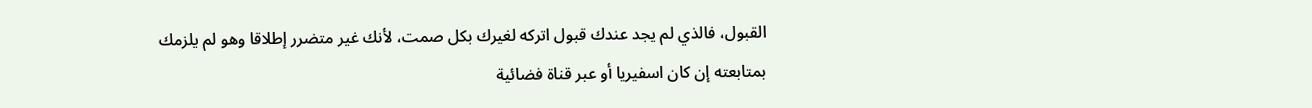القبول، فالذي لم يجد عندك قبول اتركه لغيرك بكل صمت، لأنك غير متضرر إطلاقا وهو لم يلزمك بمتابعته إن كان اسفيريا أو عبر قناة فضائية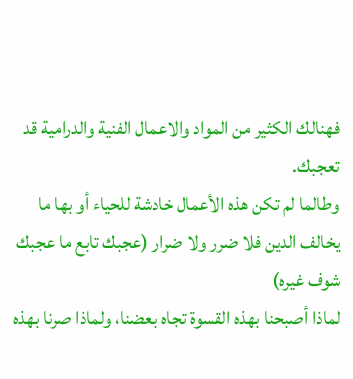فهنالك الكثير من المواد والاعمال الفنية والدرامية قد تعجبك.
وطالما لم تكن هذه الأعمال خادشة للحياء أو بها ما يخالف الدين فلا ضرر ولا ضرار (عجبك تابع ما عجبك شوف غيره)
لماذا أصبحنا بهذه القسوة تجاه بعضنا، ولماذا صرنا بهذه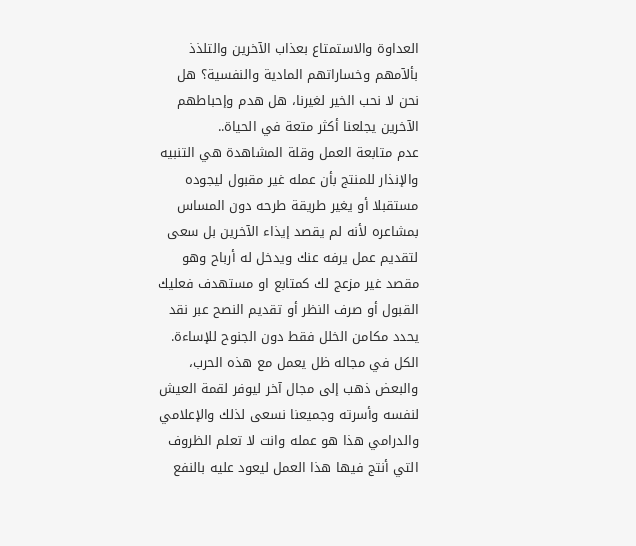العداوة والاستمتاع بعذاب الآخرين والتلذذ بألآمهم وخساراتهم المادية والنفسية؟ هل نحن لا نحب الخير لغيرنا، هل هدم وإحباطهم الآخرين يجلعنا أكثر متعة في الحياة..
عدم متابعة العمل وقلة المشاهدة هي التنبيه والإنذار للمنتج بأن عمله غير مقبول ليجوده مستقبلا أو يغير طريقة طرحه دون المساس بمشاعره لأنه لم يقصد إيذاء الآخرين بل سعى لتقديم عمل يرفه عنك ويدخل له أرباح وهو مقصد غير مزعج لك كمتابع او مستهدف فعليك القبول أو صرف النظر أو تقديم النصح عبر نقد يحدد مكامن الخلل فقط دون الجنوح للإساءة.
الكل في مجاله ظل يعمل مع هذه الحرب، والبعض ذهب إلى مجال آخر ليوفر لقمة العيش لنفسه وأسرته وجميعنا نسعى لذلك والإعلامي والدرامي هذا هو عمله وانت لا تعلم الظروف التي أنتج فيها هذا العمل ليعود عليه بالنفع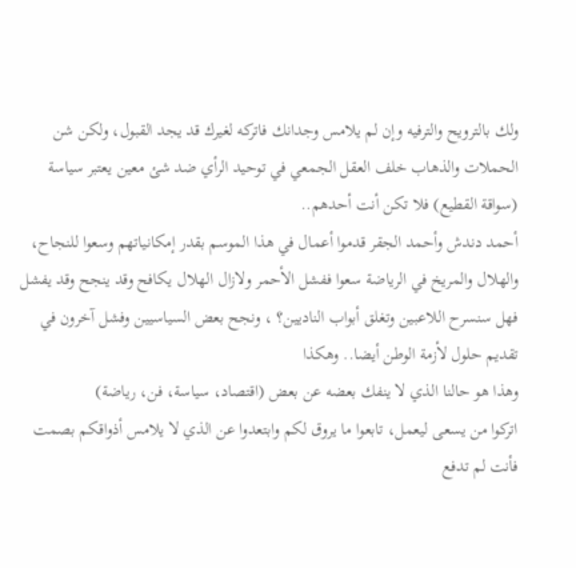ولك بالترويح والترفيه وإن لم يلامس وجدانك فاتركه لغيرك قد يجد القبول، ولكن شن الحملات والذهاب خلف العقل الجمعي في توحيد الرأي ضد شئ معين يعتبر سياسة (سواقة القطيع) فلا تكن أنت أحدهم..
أحمد دندش وأحمد الجقر قدموا أعمال في هذا الموسم بقدر إمكانياتهم وسعوا للنجاح، والهلال والمريخ في الرياضة سعوا ففشل الأحمر ولازال الهلال يكافح وقد ينجح وقد يفشل فهل سنسرح اللاعبين وتغلق أبواب الناديين؟ ، ونجح بعض السياسيين وفشل آخرون في تقديم حلول لأزمة الوطن أيضا.. وهكذا
وهذا هو حالنا الذي لا ينفك بعضه عن بعض (اقتصاد، سياسة، فن، رياضة)
اتركوا من يسعى ليعمل، تابعوا ما يروق لكم وابتعدوا عن الذي لا يلامس أذواقكم بصمت فأنت لم تدفع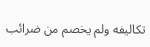تكاليفه ولم يخصم من ضرائب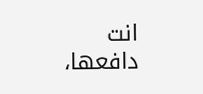انت دافعها،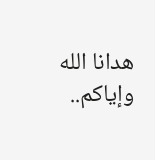هدانا الله وإياكم..